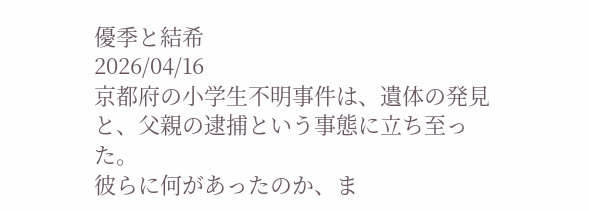優季と結希
2026/04/16
京都府の小学生不明事件は、遺体の発見と、父親の逮捕という事態に立ち至った。
彼らに何があったのか、ま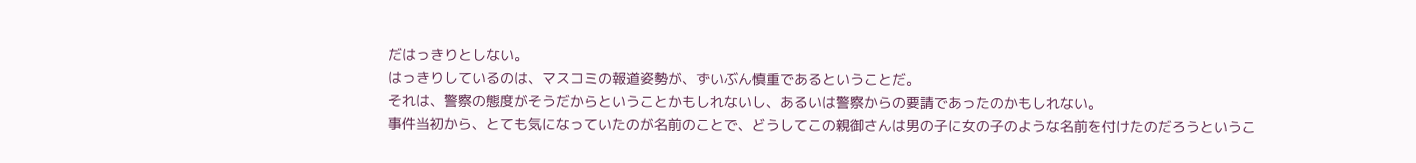だはっきりとしない。
はっきりしているのは、マスコミの報道姿勢が、ずいぶん慎重であるということだ。
それは、警察の態度がそうだからということかもしれないし、あるいは警察からの要請であったのかもしれない。
事件当初から、とても気になっていたのが名前のことで、どうしてこの親御さんは男の子に女の子のような名前を付けたのだろうというこ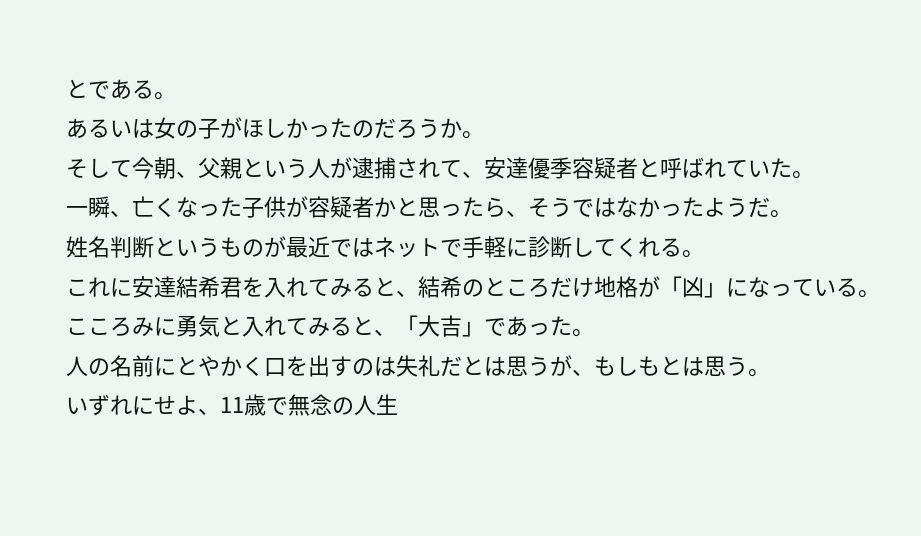とである。
あるいは女の子がほしかったのだろうか。
そして今朝、父親という人が逮捕されて、安達優季容疑者と呼ばれていた。
一瞬、亡くなった子供が容疑者かと思ったら、そうではなかったようだ。
姓名判断というものが最近ではネットで手軽に診断してくれる。
これに安達結希君を入れてみると、結希のところだけ地格が「凶」になっている。
こころみに勇気と入れてみると、「大吉」であった。
人の名前にとやかく口を出すのは失礼だとは思うが、もしもとは思う。
いずれにせよ、11歳で無念の人生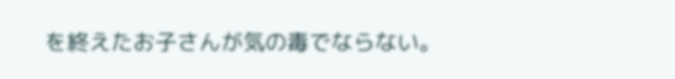を終えたお子さんが気の毒でならない。